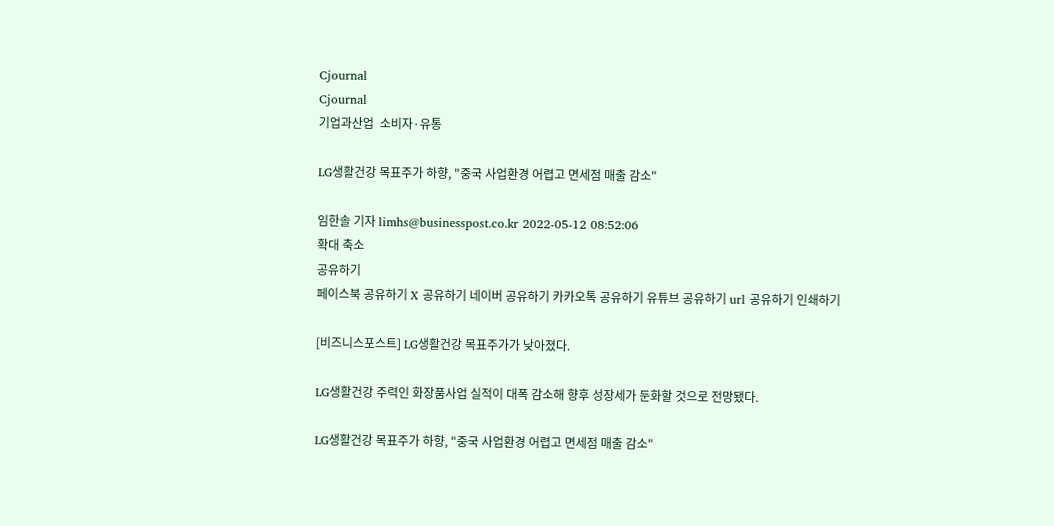Cjournal
Cjournal
기업과산업  소비자·유통

LG생활건강 목표주가 하향, "중국 사업환경 어렵고 면세점 매출 감소"

임한솔 기자 limhs@businesspost.co.kr 2022-05-12 08:52:06
확대 축소
공유하기
페이스북 공유하기 X 공유하기 네이버 공유하기 카카오톡 공유하기 유튜브 공유하기 url 공유하기 인쇄하기

[비즈니스포스트] LG생활건강 목표주가가 낮아졌다.

LG생활건강 주력인 화장품사업 실적이 대폭 감소해 향후 성장세가 둔화할 것으로 전망됐다.

LG생활건강 목표주가 하향, "중국 사업환경 어렵고 면세점 매출 감소"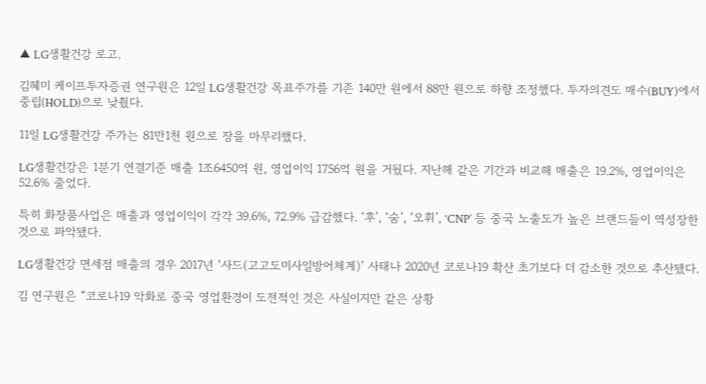▲ LG생활건강 로고.

김혜미 케이프투자증권 연구원은 12일 LG생활건강 목표주가를 기존 140만 원에서 88만 원으로 하향 조정했다. 투자의견도 매수(BUY)에서 중립(HOLD)으로 낮췄다.

11일 LG생활건강 주가는 81만1천 원으로 장을 마무리했다.

LG생활건강은 1분기 연결기준 매출 1조6450억 원, 영업이익 1756억 원을 거뒀다. 지난해 같은 기간과 비교해 매출은 19.2%, 영업이익은 52.6% 줄었다.

특히 화장품사업은 매출과 영업이익이 각각 39.6%, 72.9% 급감했다. ‘후’, ‘숨’, ‘오휘’, ‘CNP’ 등 중국 노출도가 높은 브랜드들이 역성장한 것으로 파악됐다.

LG생활건강 면세점 매출의 경우 2017년 ‘사드(고고도미사일방어체계)’ 사태나 2020년 코로나19 확산 초기보다 더 감소한 것으로 추산됐다.

김 연구원은 “코로나19 악화로 중국 영업환경이 도전적인 것은 사실이지만 같은 상황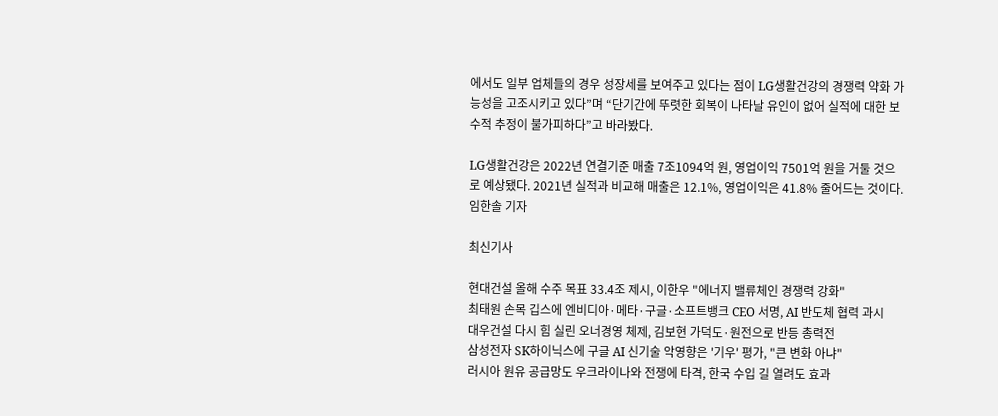에서도 일부 업체들의 경우 성장세를 보여주고 있다는 점이 LG생활건강의 경쟁력 약화 가능성을 고조시키고 있다”며 “단기간에 뚜렷한 회복이 나타날 유인이 없어 실적에 대한 보수적 추정이 불가피하다”고 바라봤다.

LG생활건강은 2022년 연결기준 매출 7조1094억 원, 영업이익 7501억 원을 거둘 것으로 예상됐다. 2021년 실적과 비교해 매출은 12.1%, 영업이익은 41.8% 줄어드는 것이다. 임한솔 기자

최신기사

현대건설 올해 수주 목표 33.4조 제시, 이한우 "에너지 밸류체인 경쟁력 강화"
최태원 손목 깁스에 엔비디아·메타·구글·소프트뱅크 CEO 서명, AI 반도체 협력 과시
대우건설 다시 힘 실린 오너경영 체제, 김보현 가덕도·원전으로 반등 총력전
삼성전자 SK하이닉스에 구글 AI 신기술 악영향은 '기우' 평가, "큰 변화 아냐"
러시아 원유 공급망도 우크라이나와 전쟁에 타격, 한국 수입 길 열려도 효과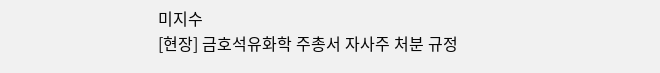미지수
[현장] 금호석유화학 주총서 자사주 처분 규정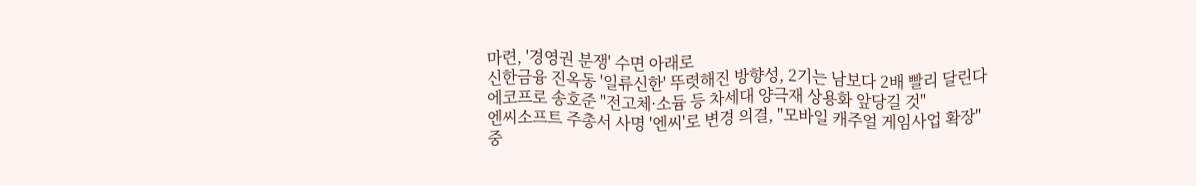마련, '경영권 분쟁' 수면 아래로
신한금융 진옥동 '일류신한' 뚜렷해진 방향성, 2기는 남보다 2배 빨리 달린다
에코프로 송호준 "전고체·소듐 등 차세대 양극재 상용화 앞당길 것"
엔씨소프트 주총서 사명 '엔씨'로 변경 의결, "모바일 캐주얼 게임사업 확장"
중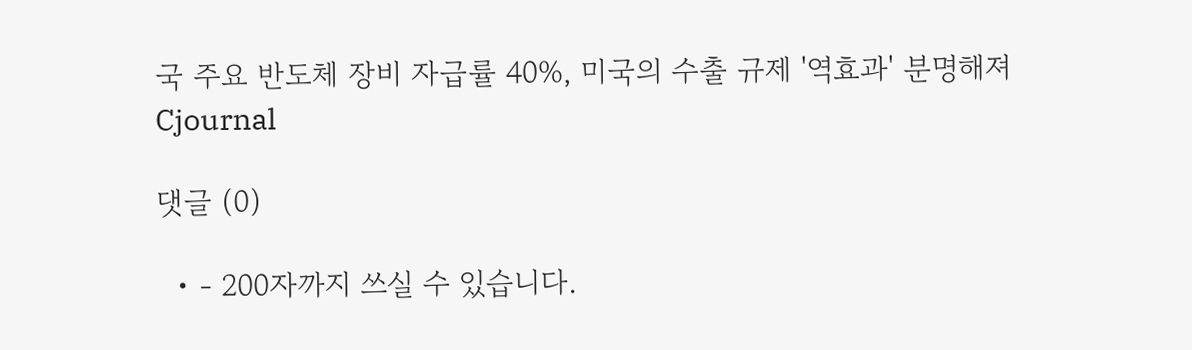국 주요 반도체 장비 자급률 40%, 미국의 수출 규제 '역효과' 분명해져
Cjournal

댓글 (0)

  • - 200자까지 쓰실 수 있습니다.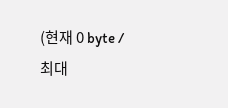(현재 0 byte / 최대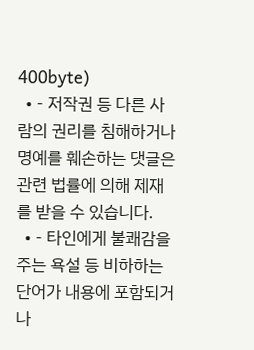400byte)
  • - 저작권 등 다른 사람의 권리를 침해하거나 명예를 훼손하는 댓글은 관련 법률에 의해 제재를 받을 수 있습니다.
  • - 타인에게 불쾌감을 주는 욕설 등 비하하는 단어가 내용에 포함되거나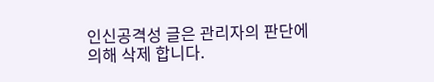인신공격성 글은 관리자의 판단에 의해 삭제 합니다.